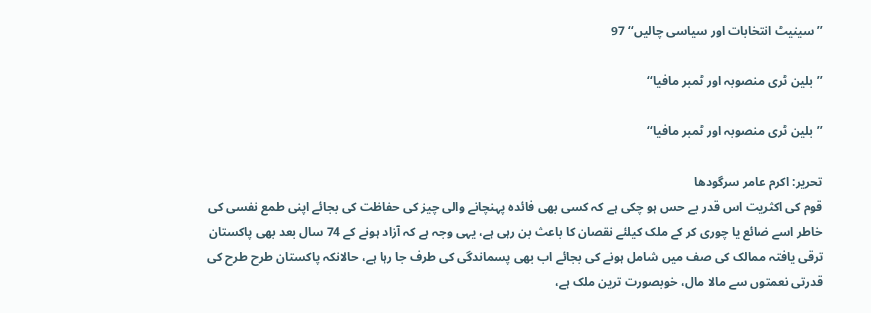’’سینیٹ انتخابات اور سیاسی چالیں‘‘ 97

’’بلین ٹری منصوبہ اور ٹمبر مافیا‘‘

’’بلین ٹری منصوبہ اور ٹمبر مافیا‘‘

تحریر: اکرم عامر سرگودھا
قوم کی اکثریت اس قدر بے حس ہو چکی ہے کہ کسی بھی فائدہ پہنچانے والی چیز کی حفاظت کی بجائے اپنی طمع نفسی کی خاطر اسے ضائع یا چوری کر کے ملک کیلئے نقصان کا باعث بن رہی ہے، یہی وجہ ہے کہ آزاد ہونے کے 74 سال بعد بھی پاکستان ترقی یافتہ ممالک کی صف میں شامل ہونے کی بجائے اب بھی پسماندگی کی طرف جا رہا ہے، حالانکہ پاکستان طرح طرح کی قدرتی نعمتوں سے مالا مال، خوبصورت ترین ملک ہے،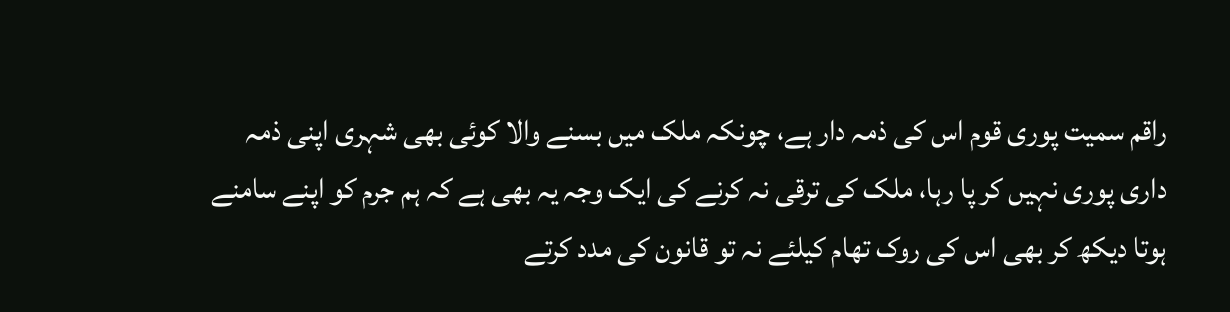راقم سمیت پوری قوم اس کی ذمہ دار ہے، چونکہ ملک میں بسنے والا کوئی بھی شہری اپنی ذمہ داری پوری نہیں کر پا رہا، ملک کی ترقی نہ کرنے کی ایک وجہ یہ بھی ہے کہ ہم جرم کو اپنے سامنے ہوتا دیکھ کر بھی اس کی روک تھام کیلئے نہ تو قانون کی مدد کرتے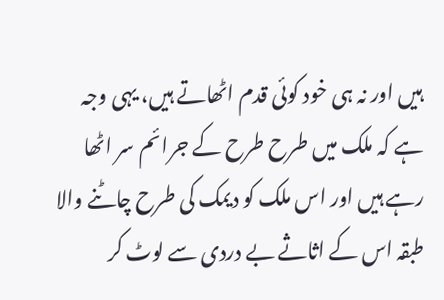ہیں اور نہ ہی خود کوئی قدم اٹھاتے ہیں، یہی وجہ ہے کہ ملک میں طرح طرح کے جرائم سر اٹھا رہے ہیں اور اس ملک کو دیمک کی طرح چاٹنے والا طبقہ اس کے اثاثے بے دردی سے لوٹ کر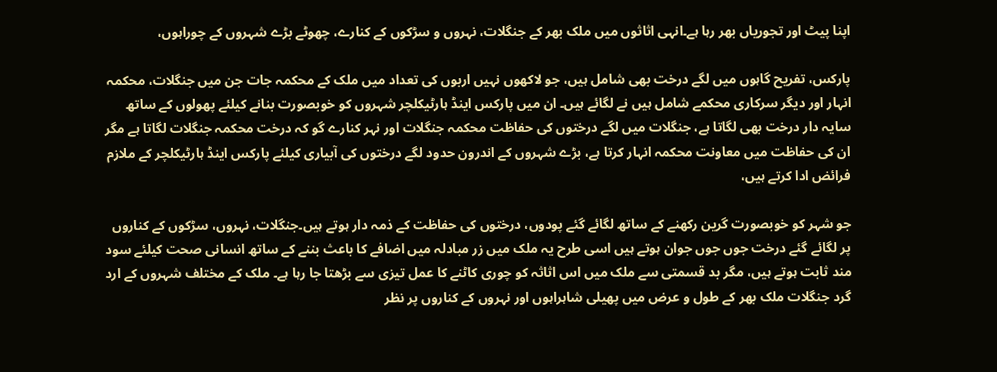اپنا پیٹ اور تجوریاں بھر رہا ہے۔انہی اثاثوں میں ملک بھر کے جنگلات، نہروں و سڑکوں کے کنارے، چھوٹے بڑے شہروں کے چوراہوں،

پارکس، تفریح گاہوں میں لگے درخت بھی شامل ہیں، جو لاکھوں نہیں اربوں کی تعداد میں ملک کے محکمہ جات جن میں جنگلات، محکمہ انہار اور دیگر سرکاری محکمے شامل ہیں نے لگائے ہیں۔ ان میں پارکس اینڈ ہارٹیکلچر شہروں کو خوبصورت بنانے کیلئے پھولوں کے ساتھ سایہ دار درخت بھی لگاتا ہے، جنگلات میں لگے درختوں کی حفاظت محکمہ جنگلات اور نہر کنارے گو کہ درخت محکمہ جنگلات لگاتا ہے مگر ان کی حفاظت میں معاونت محکمہ انہار کرتا ہے، بڑے شہروں کے اندرون حدود لگے درختوں کی آبیاری کیلئے پارکس اینڈ ہارٹیکلچر کے ملازم فرائض ادا کرتے ہیں،

جو شہر کو خوبصورت گرین رکھنے کے ساتھ لگائے گئے پودوں، درختوں کی حفاظت کے ذمہ دار ہوتے ہیں۔جنگلات، نہروں، سڑکوں کے کناروں پر لگائے گئے درخت جوں جوں جوان ہوتے ہیں اسی طرح یہ ملک میں زر مبادلہ میں اضافے کا باعث بننے کے ساتھ انسانی صحت کیلئے سود مند ثابت ہوتے ہیں، مگر بد قسمتی سے ملک میں اس اثاثہ کو چوری کاٹنے کا عمل تیزی سے بڑھتا جا رہا ہے۔ ملک کے مختلف شہروں کے ارد گرد جنگلات ملک بھر کے طول و عرض میں پھیلی شاہراہوں اور نہروں کے کناروں پر نظر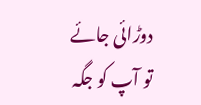دوڑائی جائے تو آپ کو جگہ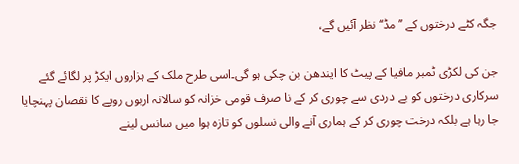جگہ کٹے درختوں کے ’’مڈ‘‘ نظر آئیں گے،

جن کی لکڑی ٹمبر مافیا کے پیٹ کا ایندھن بن چکی ہو گی۔اسی طرح ملک کے ہزاروں ایکڑ پر لگائے گئے سرکاری درختوں کو بے دردی سے چوری کر کے نا صرف قومی خزانہ کو سالانہ اربوں روپے کا نقصان پہنچایا جا رہا ہے بلکہ درخت چوری کر کے ہماری آنے والی نسلوں کو تازہ ہوا میں سانس لینے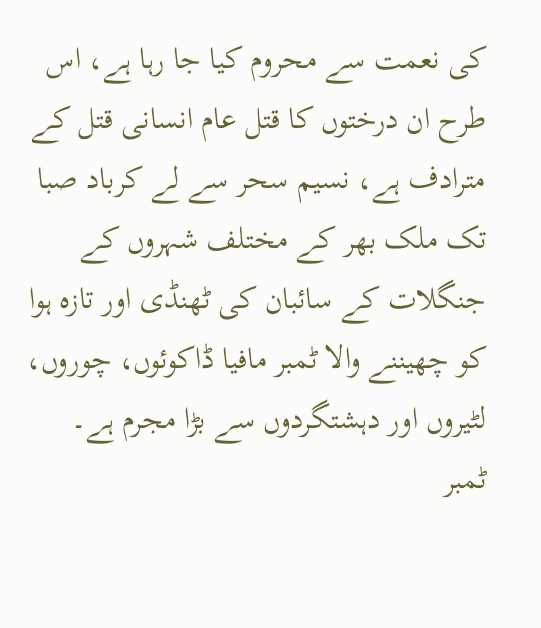کی نعمت سے محروم کیا جا رہا ہے، اس طرح ان درختوں کا قتل عام انسانی قتل کے مترادف ہے، نسیم سحر سے لے کرباد صبا تک ملک بھر کے مختلف شہروں کے جنگلات کے سائبان کی ٹھنڈی اور تازہ ہوا کو چھیننے والا ٹمبر مافیا ڈاکوئوں، چوروں، لٹیروں اور دہشتگردوں سے بڑا مجرم ہے۔
ٹمبر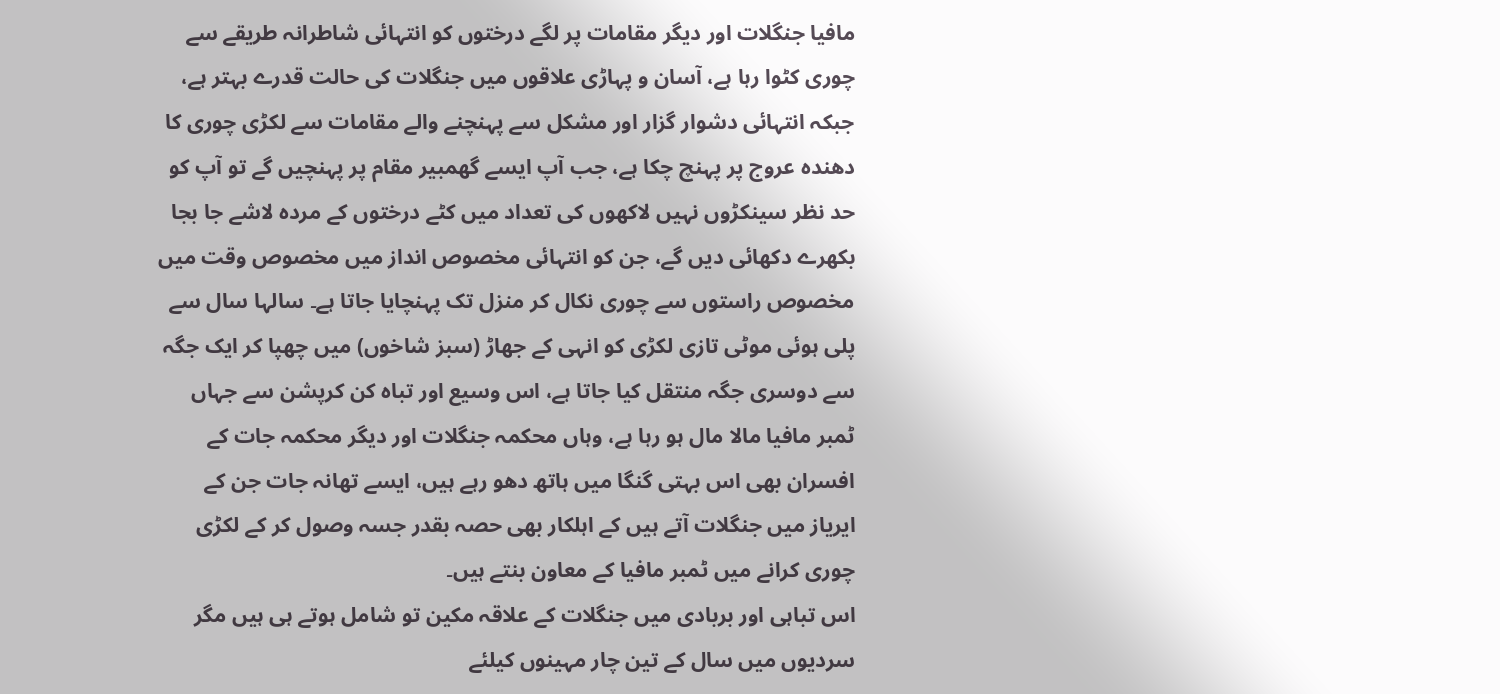مافیا جنگلات اور دیگر مقامات پر لگے درختوں کو انتہائی شاطرانہ طریقے سے چوری کٹوا رہا ہے، آسان و پہاڑی علاقوں میں جنگلات کی حالت قدرے بہتر ہے، جبکہ انتہائی دشوار گزار اور مشکل سے پہنچنے والے مقامات سے لکڑی چوری کا دھندہ عروج پر پہنچ چکا ہے، جب آپ ایسے گھمبیر مقام پر پہنچیں گے تو آپ کو حد نظر سینکڑوں نہیں لاکھوں کی تعداد میں کٹے درختوں کے مردہ لاشے جا بجا بکھرے دکھائی دیں گے، جن کو انتہائی مخصوص انداز میں مخصوص وقت میں مخصوص راستوں سے چوری نکال کر منزل تک پہنچایا جاتا ہے۔ سالہا سال سے پلی ہوئی موٹی تازی لکڑی کو انہی کے جھاڑ (سبز شاخوں) میں چھپا کر ایک جگہ سے دوسری جگہ منتقل کیا جاتا ہے، اس وسیع اور تباہ کن کرپشن سے جہاں ٹمبر مافیا مالا مال ہو رہا ہے، وہاں محکمہ جنگلات اور دیگر محکمہ جات کے افسران بھی اس بہتی گنگا میں ہاتھ دھو رہے ہیں، ایسے تھانہ جات جن کے ایریاز میں جنگلات آتے ہیں کے اہلکار بھی حصہ بقدر جسہ وصول کر کے لکڑی چوری کرانے میں ٹمبر مافیا کے معاون بنتے ہیں۔
اس تباہی اور بربادی میں جنگلات کے علاقہ مکین تو شامل ہوتے ہی ہیں مگر سردیوں میں سال کے تین چار مہینوں کیلئے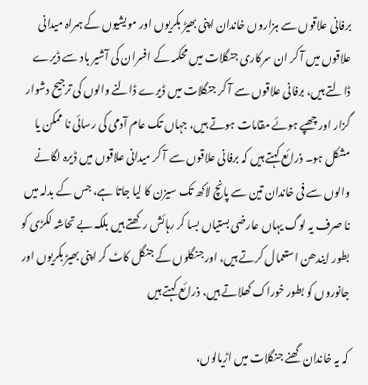برفانی علاقوں سے ہزاروں خاندان اپنی بھیڑ بکریوں اور مویشیوں کے ہمراہ میدانی علاقوں میں آ کر ان سرکاری جنگلات میں محکمہ کے افسران کی آشیر باد سے ڈیرے ڈالتے ہیں، برفانی علاقوں سے آ کر جنگلات میں ڈیرے ڈالنے والوں کی ترجیح دشوار گزار اور چھپے ہوئے مقامات ہوتے ہیں، جہاں تک عام آدمی کی رسائی نا ممکن یا مشکل ہو۔ ذرائع کہتے ہیں کہ برفانی علاقوں سے آ کر میدانی علاقوں میں ڈیرہ لگانے والوں سے فی خاندان تین سے پانچ لاکھ تک سیزن کا لیا جاتا ہے، جس کے بدلہ میں نا صرف یہ لوگ یہاں عارضی بستیاں بسا کر رہائش رکھتے ہیں بلکہ بے تحاشہ لکڑی کو بطور ایندھن استعمال کرتے ہیں، اور جنگلوں کے جنگل کاٹ کر اپنی بھیڑ بکریوں اور جانوروں کو بطور خوراک کھلاتے ہیں، ذرائع کہتے ہیں

کہ یہ خاندان گھنے جنگلات میں اڑیالوں،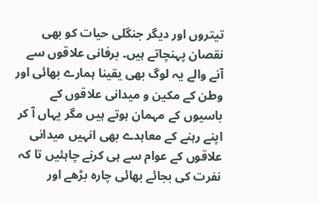تیتروں اور دیگر جنگلی حیات کو بھی نقصان پہنچاتے ہیں۔ برفانی علاقوں سے آنے والے یہ لوگ بھی یقینا ہمارے بھائی اور وطن کے مکین و میدانی علاقوں کے باسیوں کے مہمان ہوتے ہیں مگر یہاں آ کر اپنے رہنے کے معاہدے بھی انہیں میدانی علاقوں کے عوام سے ہی کرنے چاہئیں تا کہ نفرت کی بجائے بھائی چارہ بڑھے اور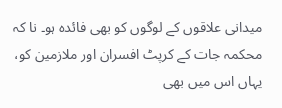میدانی علاقوں کے لوگوں کو بھی فائدہ ہو۔ نا کہ محکمہ جات کے کرپٹ افسران اور ملازمین کو، یہاں اس میں بھی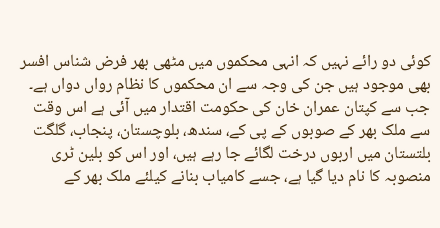کوئی دو رائے نہیں کہ انہی محکموں میں مٹھی بھر فرض شناس افسر بھی موجود ہیں جن کی وجہ سے ان محکموں کا نظام رواں دواں ہے۔
جب سے کپتان عمران خان کی حکومت اقتدار میں آئی ہے اس وقت سے ملک بھر کے صوبوں کے پی کے، سندھ، بلوچستان، پنجاب، گلگت بلتستان میں اربوں درخت لگائے جا رہے ہیں، اور اس کو بلین ٹری منصوبہ کا نام دیا گیا ہے، جسے کامیاب بنانے کیلئے ملک بھر کے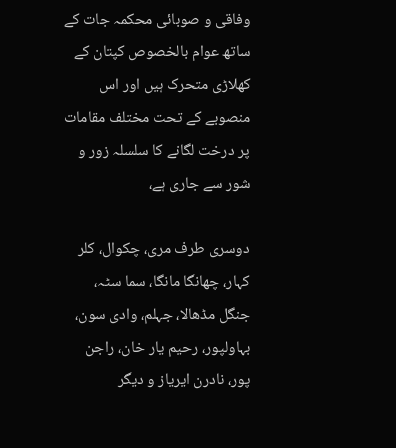وفاقی و صوبائی محکمہ جات کے ساتھ عوام بالخصوص کپتان کے کھلاڑی متحرک ہیں اور اس منصوبے کے تحت مختلف مقامات پر درخت لگانے کا سلسلہ زور و شور سے جاری ہے،

دوسری طرف مری، چکوال، کلر کہار، چھانگا مانگا، سما سٹہ، جنگل مڈھالا، جہلم، وادی سون، بہاولپور، رحیم یار خان، راجن پور، نادرن ایریاز و دیگر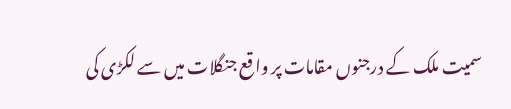سمیت ملک کے درجنوں مقامات پر واقع جنگلات میں سے لکڑی کی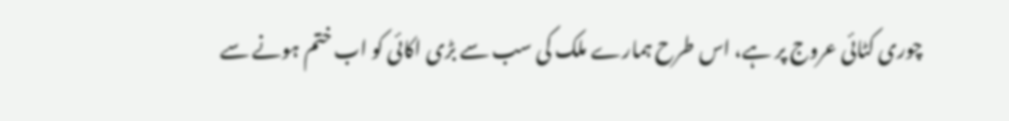چوری کٹائی عروج پر ہے، اس طرح ہمارے ملک کی سب سے بڑی اکائی کو اب ختم ہونے سے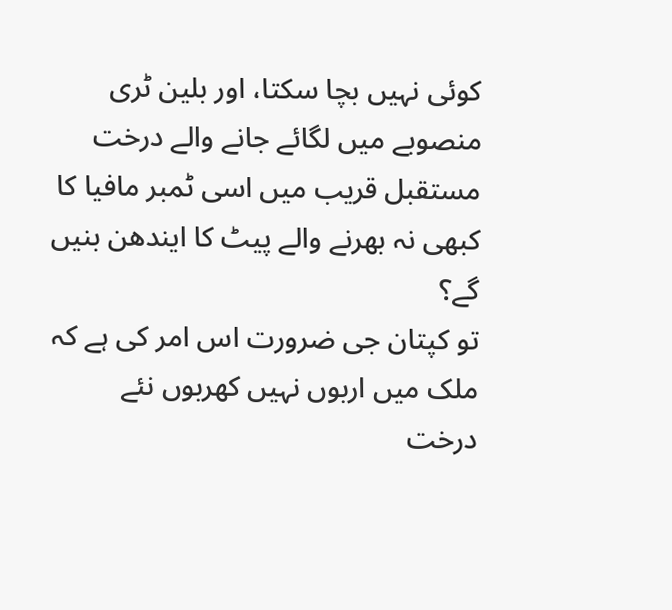کوئی نہیں بچا سکتا، اور بلین ٹری منصوبے میں لگائے جانے والے درخت مستقبل قریب میں اسی ٹمبر مافیا کا کبھی نہ بھرنے والے پیٹ کا ایندھن بنیں گے؟
تو کپتان جی ضرورت اس امر کی ہے کہ ملک میں اربوں نہیں کھربوں نئے درخت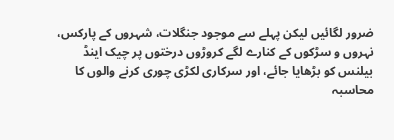ضرور لگائیں لیکن پہلے سے موجود جنگلات، شہروں کے پارکس، نہروں و سڑکوں کے کنارے لگے کروڑوں درختوں پر چیک اینڈ بیلنس کو بڑھایا جائے، اور سرکاری لکڑی چوری کرنے والوں کا محاسبہ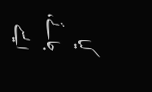کیا جائے، ایسے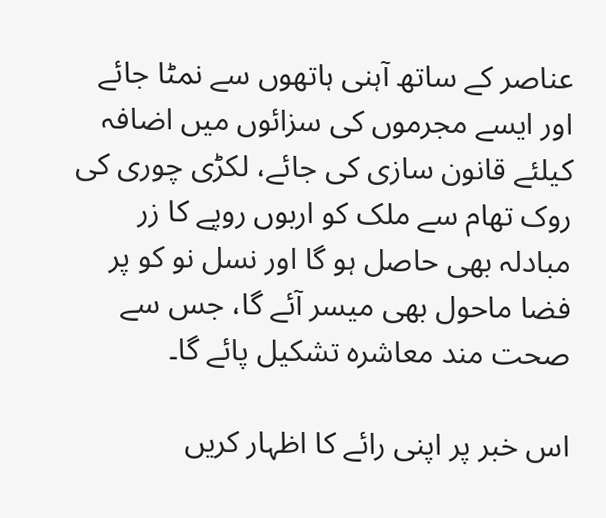عناصر کے ساتھ آہنی ہاتھوں سے نمٹا جائے اور ایسے مجرموں کی سزائوں میں اضافہ کیلئے قانون سازی کی جائے، لکڑی چوری کی روک تھام سے ملک کو اربوں روپے کا زر مبادلہ بھی حاصل ہو گا اور نسل نو کو پر فضا ماحول بھی میسر آئے گا، جس سے صحت مند معاشرہ تشکیل پائے گا۔

اس خبر پر اپنی رائے کا اظہار کریں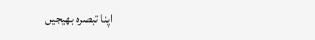اپنا تبصرہ بھیجیں